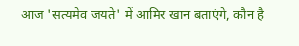आज 'सत्यमेव जयते' में आमिर खान बताएंगे, कौन है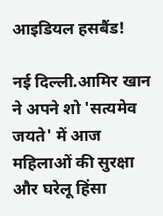आइडियल हसबैंड!

नई दिल्ली.आमिर खान ने अपने शो 'सत्यमेव जयते' में आज महिलाओं की सुरक्षा और घरेलू हिंसा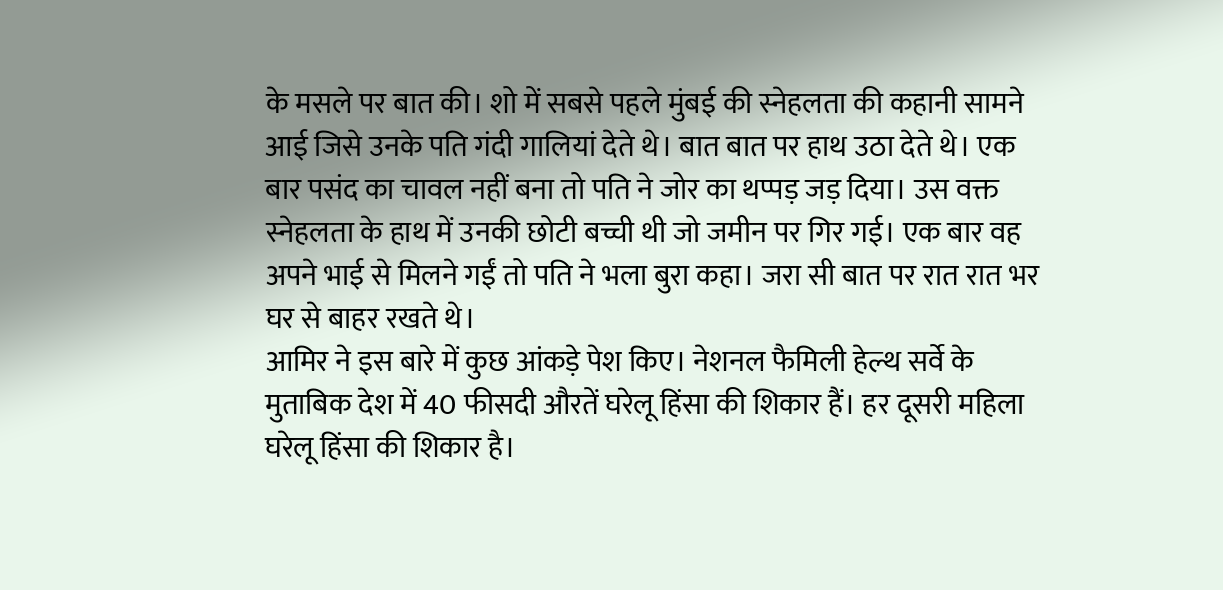के मसले पर बात की। शो में सबसे पहले मुंबई की स्नेहलता की कहानी सामने आई जिसे उनके पति गंदी गालियां देते थे। बात बात पर हाथ उठा देते थे। एक बार पसंद का चावल नहीं बना तो पति ने जोर का थप्पड़ जड़ दिया। उस वक्त स्नेहलता के हाथ में उनकी छोटी बच्ची थी जो जमीन पर गिर गई। एक बार वह अपने भाई से मिलने गईं तो पति ने भला बुरा कहा। जरा सी बात पर रात रात भर घर से बाहर रखते थे।
आमिर ने इस बारे में कुछ आंकड़े पेश किए। नेशनल फैमिली हेल्थ सर्वे के मुताबिक देश में 40 फीसदी औरतें घरेलू हिंसा की शिकार हैं। हर दूसरी महिला घरेलू हिंसा की शिकार है।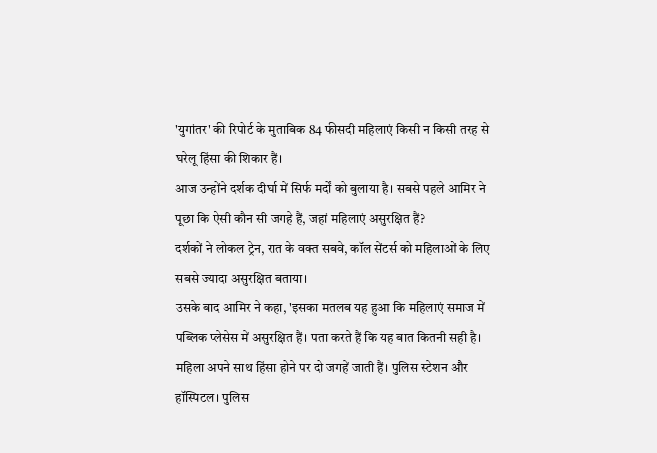'युगांतर' की रिपोर्ट के मुताबिक 84 फीसदी महिलाएं किसी न किसी तरह से घरेलू हिंसा की शिकार हैं।
आज उन्होंने दर्शक दीर्घा में सिर्फ मर्दों को बुलाया है। सबसे पहले आमिर ने पूछा कि ऐसी कौन सी जगहे हैं, जहां महिलाएं असुरक्षित हैं?
दर्शकों ने लोकल ट्रेन, रात के वक्त सबवे, कॉल सेंटर्स को महिलाओं के लिए सबसे ज्यादा असुरक्षित बताया।
उसके बाद आमिर ने कहा, 'इसका मतलब यह हुआ कि महिलाएं समाज में पब्लिक प्लेसेस में असुरक्षित हैं। पता करते हैं कि यह बात कितनी सही है। महिला अपने साथ हिंसा होने पर दो जगहें जाती हैं। पुलिस स्टेशन और हॉस्पिटल। पुलिस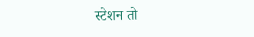स्टेशन तो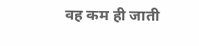वह कम ही जाती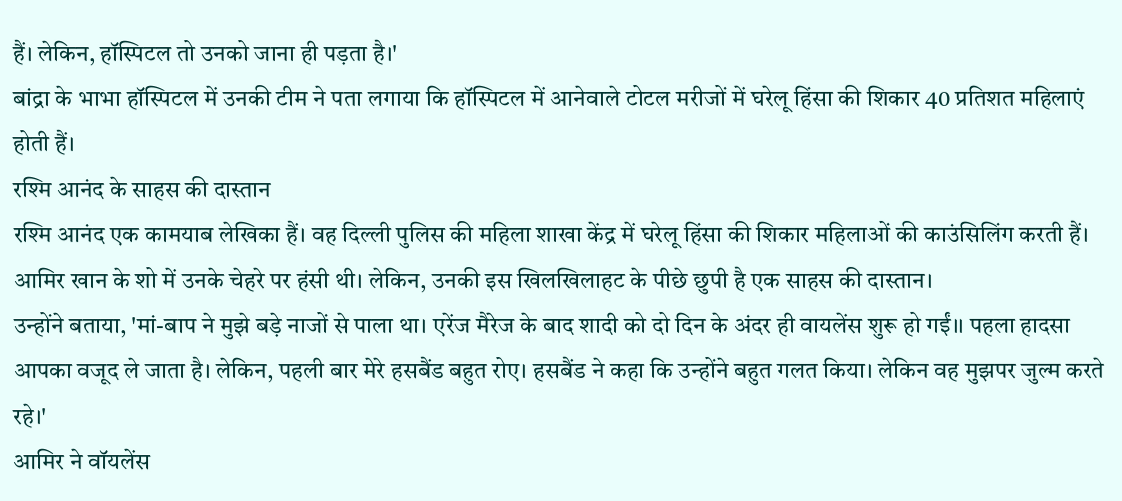हैं। लेकिन, हॉस्पिटल तो उनको जाना ही पड़ता है।'
बांद्रा के भाभा हॉस्पिटल में उनकी टीम ने पता लगाया कि हॉस्पिटल में आनेवाले टोटल मरीजों में घरेलू हिंसा की शिकार 40 प्रतिशत महिलाएं होती हैं।
रश्मि आनंद के साहस की दास्तान
रश्मि आनंद एक कामयाब लेखिका हैं। वह दिल्ली पुलिस की महिला शाखा केंद्र में घरेलू हिंसा की शिकार महिलाओं की काउंसिलिंग करती हैं। आमिर खान के शो में उनके चेहरे पर हंसी थी। लेकिन, उनकी इस खिलखिलाहट के पीछे छुपी है एक साहस की दास्तान।
उन्होंने बताया, 'मां-बाप ने मुझे बड़े नाजों से पाला था। एरेंज मैरेज के बाद शादी को दो दिन के अंदर ही वायलेंस शुरू हो गईं।। पहला हादसा आपका वजूद ले जाता है। लेकिन, पहली बार मेरे हसबैंड बहुत रोए। हसबैंड ने कहा कि उन्होंने बहुत गलत किया। लेकिन वह मुझपर जुल्म करते रहे।'
आमिर ने वॉयलेंस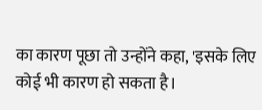का कारण पूछा तो उन्होंने कहा, 'इसके लिए कोई भी कारण हो सकता है।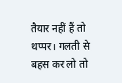तैयार नहीं हैं तो थप्पर। गलती से बहस कर लो तो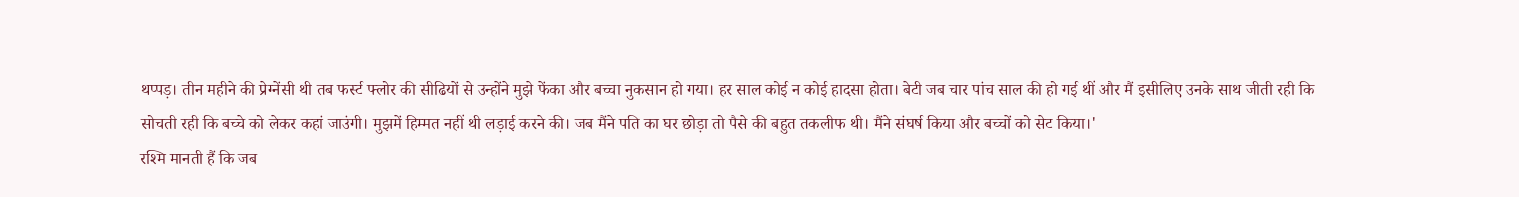थप्पड़। तीन महीने की प्रेग्नेंसी थी तब फर्स्ट फ्लोर की सीढियों से उन्होंने मुझे फेंका और बच्चा नुकसान हो गया। हर साल कोई न कोई हादसा होता। बेटी जब चार पांच साल की हो गई थीं और मैं इसीलिए उनके साथ जीती रही कि सोचती रही कि बच्चे को लेकर कहां जाउंगी। मुझमें हिम्मत नहीं थी लड़ाई करने की। जब मैंने पति का घर छोड़ा तो पैसे की बहुत तकलीफ थी। मैंने संघर्ष किया और बच्चों को सेट किया।'
रश्मि मानती हैं कि जब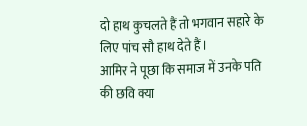दो हाथ कुचलते हैं तो भगवान सहारे के लिए पांच सौ हाथ देते हैं।
आमिर ने पूछा कि समाज में उनके पति की छवि क्या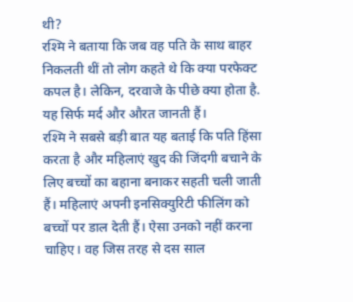थी?
रश्मि ने बताया कि जब वह पति के साथ बाहर निकलती थीं तो लोग कहते थे कि क्या परफेक्ट कपल है। लेकिन, दरवाजे के पीछे क्या होता है. यह सिर्फ मर्द और औरत जानती हैं।
रश्मि ने सबसे बड़ी बात यह बताई कि पति हिंसा करता है और महिलाएं खुद की जिंदगी बचाने के लिए बच्चों का बहाना बनाकर सहती चली जाती हैं। महिलाएं अपनी इनसिक्युरिटी फीलिंग को बच्चों पर डाल देती हैं। ऐसा उनको नहीं करना चाहिए। वह जिस तरह से दस साल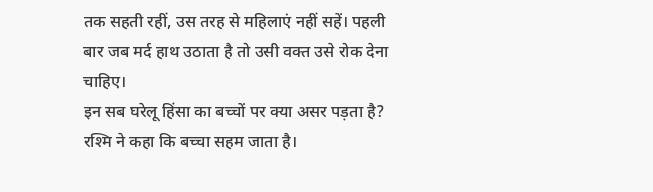तक सहती रहीं, उस तरह से महिलाएं नहीं सहें। पहली बार जब मर्द हाथ उठाता है तो उसी वक्त उसे रोक देना चाहिए।
इन सब घरेलू हिंसा का बच्चों पर क्या असर पड़ता है?
रश्मि ने कहा कि बच्चा सहम जाता है।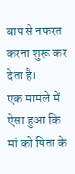बाप से नफरत करना शुरू कर देता है।
एक मामले में ऐसा हुआ कि मां को पिता के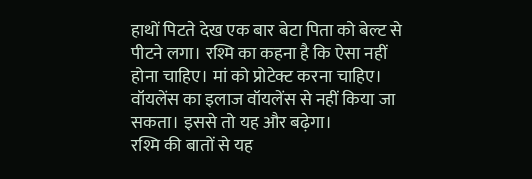हाथों पिटते देख एक बार बेटा पिता को बेल्ट से पीटने लगा। रश्मि का कहना है कि ऐसा नहीं होना चाहिए। मां को प्रोटेक्ट करना चाहिए। वॉयलेंस का इलाज वॉयलेंस से नहीं किया जा सकता। इससे तो यह और बढ़ेगा।
रश्मि की बातों से यह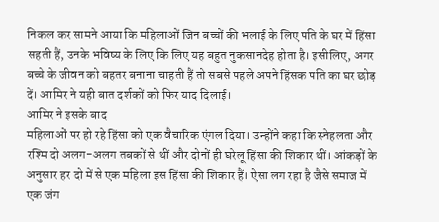निकल कर सामने आया कि महिलाओं जिन बच्चों की भलाई के लिए पति के घर में हिंसा सहती हैं, उनके भविष्य के लिए कि लिए यह बहुत नुकसानदेह होता है। इसीलिए, अगर बच्चे के जीवन को बहतर बनाना चाहती हैं तो सबसे पहले अपने हिंसक पति का घर छोड़ दें। आमिर ने यही बात दर्शकों को फिर याद दिलाई।
आमिर ने इसके बाद
महिलाओं पर हो रहे हिंसा को एक वैचारिक एंगल दिया। उन्होंने कहा कि स्नेहलता और रश्मि दो अलग-अलग तबकों से थीं और दोनों ही घरेलू हिंसा की शिकार थीं। आंकड़ों के अनुसार हर दो में से एक महिला इस हिंसा की शिकार हैं। ऐसा लग रहा है जैसे समाज में एक जंग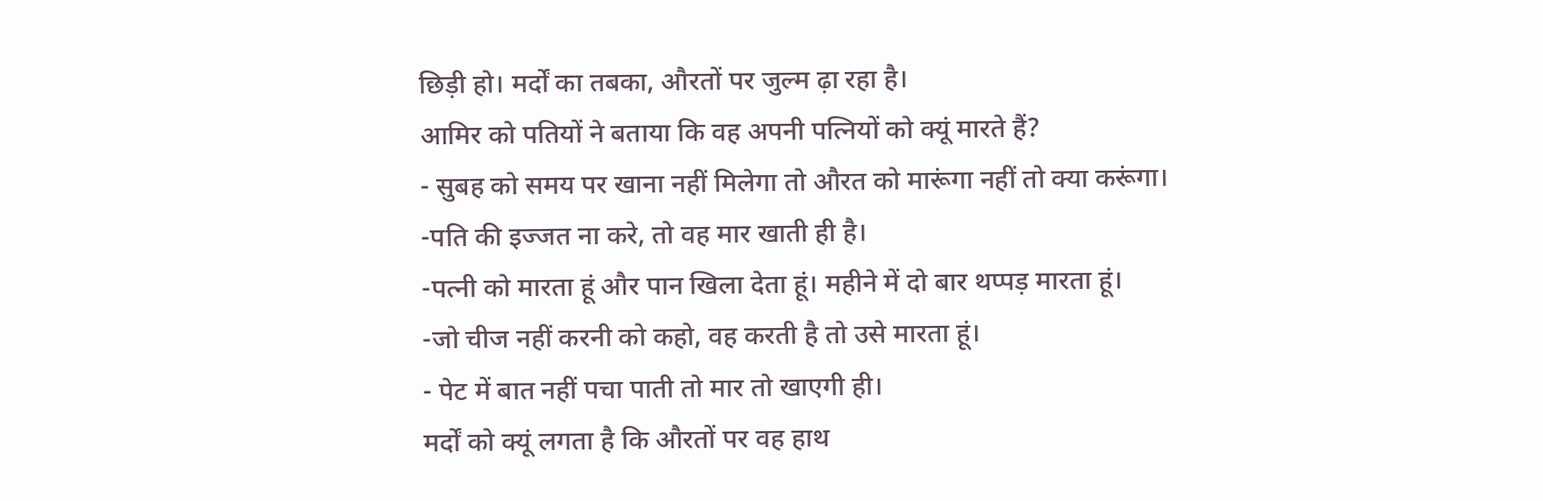छिड़ी हो। मर्दों का तबका, औरतों पर जुल्म ढ़ा रहा है।
आमिर को पतियों ने बताया कि वह अपनी पत्नियों को क्यूं मारते हैं?
- सुबह को समय पर खाना नहीं मिलेगा तो औरत को मारूंगा नहीं तो क्या करूंगा।
-पति की इज्जत ना करे, तो वह मार खाती ही है।
-पत्नी को मारता हूं और पान खिला देता हूं। महीने में दो बार थप्पड़ मारता हूं।
-जो चीज नहीं करनी को कहो, वह करती है तो उसे मारता हूं।
- पेट में बात नहीं पचा पाती तो मार तो खाएगी ही।
मर्दों को क्यूं लगता है कि औरतों पर वह हाथ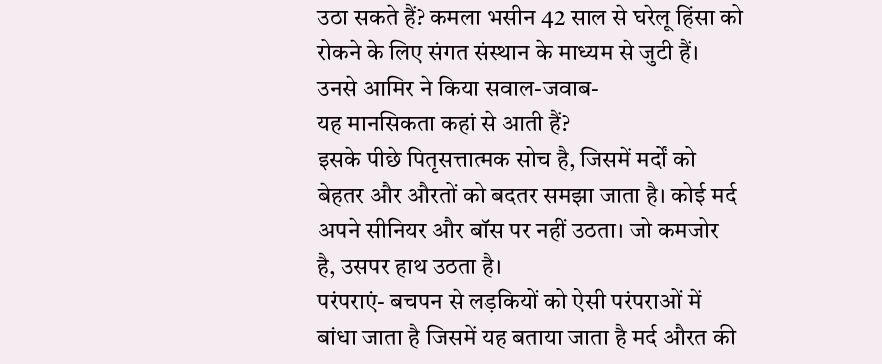उठा सकते हैं? कमला भसीन 42 साल से घरेलू हिंसा को रोकने के लिए संगत संस्थान के माध्यम से जुटी हैं। उनसे आमिर ने किया सवाल-जवाब-
यह मानसिकता कहां से आती हैं?
इसके पीछे पितृसत्तात्मक सोच है, जिसमें मर्दों को बेहतर और औरतों को बदतर समझा जाता है। कोई मर्द अपने सीनियर और बॉस पर नहीं उठता। जो कमजोर है, उसपर हाथ उठता है।
परंपराएं- बचपन से लड़कियों को ऐसी परंपराओं में बांधा जाता है जिसमें यह बताया जाता है मर्द औरत की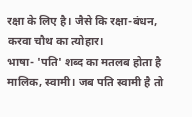रक्षा के लिए है। जैसे कि रक्षा-बंधन, करवा चौथ का त्योहार।
भाषा- 'पति' शब्द का मतलब होता है मालिक, स्वामी। जब पति स्वामी है तो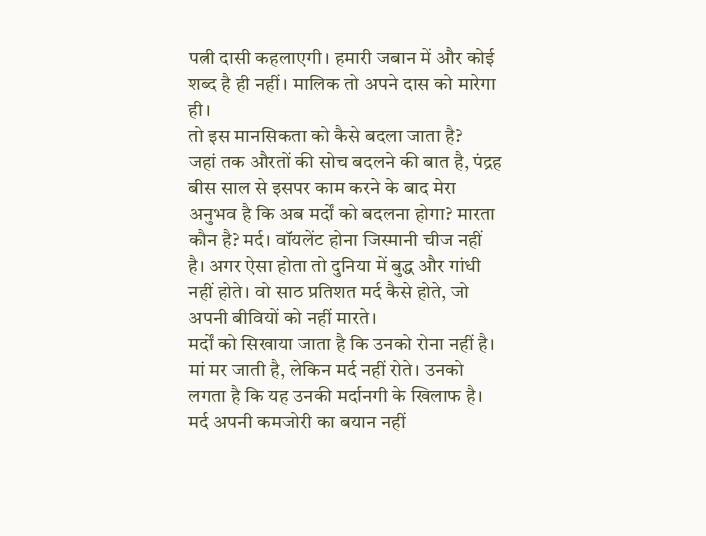पत्नी दासी कहलाएगी। हमारी जबान में और कोई शब्द है ही नहीं। मालिक तो अपने दास को मारेगा ही।
तो इस मानसिकता को कैसे बदला जाता है?
जहां तक औरतों की सोच बदलने की बात है, पंद्रह बीस साल से इसपर काम करने के बाद मेरा अनुभव है कि अब मर्दों को बदलना होगा? मारता कौन है? मर्द। वॉयलेंट होना जिस्मानी चीज नहीं है। अगर ऐसा होता तो दुनिया में बुद्ध और गांधी नहीं होते। वो साठ प्रतिशत मर्द कैसे होते, जो अपनी बीवियों को नहीं मारते।
मर्दों को सिखाया जाता है कि उनको रोना नहीं है। मां मर जाती है, लेकिन मर्द नहीं रोते। उनको लगता है कि यह उनकी मर्दानगी के खिलाफ है। मर्द अपनी कमजोरी का बयान नहीं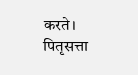करते। पितृसत्ता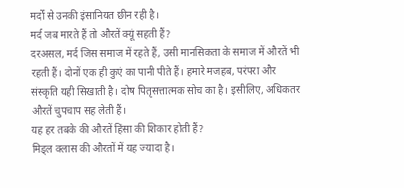मर्दों से उनकी इंसानियत छीन रही है।
मर्द जब मारते हैं तो औरतें क्यूं सहती हैं?
दरअसल, मर्द जिस समाज में रहते हैं, उसी मानसिकता के समाज में औरतें भी रहती हैं। दोनों एक ही कुएं का पानी पीते हैं। हमारे मजहब, परंपरा और संस्कृति यही सिखाती है। दोष पितृसत्तात्मक सोच का है। इसीलिए, अधिकतर औरतें चुपचाप सह लेती हैं।
यह हर तबके की औरतें हिंसा की शिकार होती हैं?
मिड्ल क्लास की औरतों में यह ज्यादा है।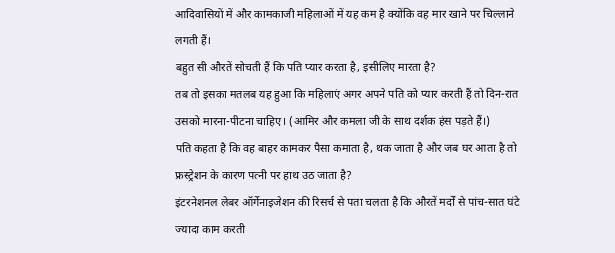आदिवासियों में और कामकाजी महिलाओं में यह कम है क्योंकि वह मार खाने पर चिल्लाने लगती हैं।
बहुत सी औरतें सोचती हैं कि पति प्यार करता है, इसीलिए मारता है?
तब तो इसका मतलब यह हुआ कि महिलाएं अगर अपने पति को प्यार करती हैं तो दिन-रात उसको मारना-पीटना चाहिए। (आमिर और कमला जी के साथ दर्शक हंस पड़ते हैं।)
पति कहता है कि वह बाहर कामकर पैसा कमाता है, थक जाता है और जब घर आता है तो फ्रस्ट्रेशन के कारण पत्नी पर हाथ उठ जाता है?
इंटरनेशनल लेबर ऑर्गेनाइजेशन की रिसर्च से पता चलता है कि औरतें मर्दों से पांच-सात घंटे ज्यादा काम करती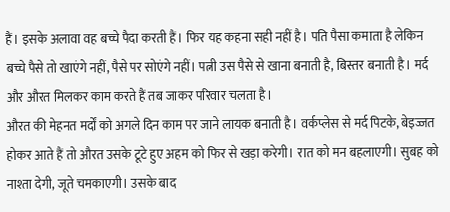हैं। इसके अलावा वह बच्चे पैदा करती हैं। फिर यह कहना सही नहीं है। पति पैसा कमाता है लेकिन बच्चे पैसे तो खाएंगे नहीं, पैसे पर सोएंगे नहीं। पत्नी उस पैसे से खाना बनाती है, बिस्तर बनाती है। मर्द और औरत मिलकर काम करते हैं तब जाकर परिवार चलता है।
औरत की मेहनत मर्दों को अगले दिन काम पर जाने लायक बनाती है। वर्कप्लेस से मर्द पिटके, बेइज्जत होकर आते हैं तो औरत उसके टूटे हुए अहम को फिर से खड़ा करेगी। रात को मन बहलाएगी। सुबह को नाश्ता देगी, जूते चमकाएगी। उसके बाद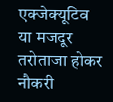एक्जेक्यूटिव या मजदूर तरोताजा होकर नौकरी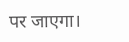पर जाएगा।